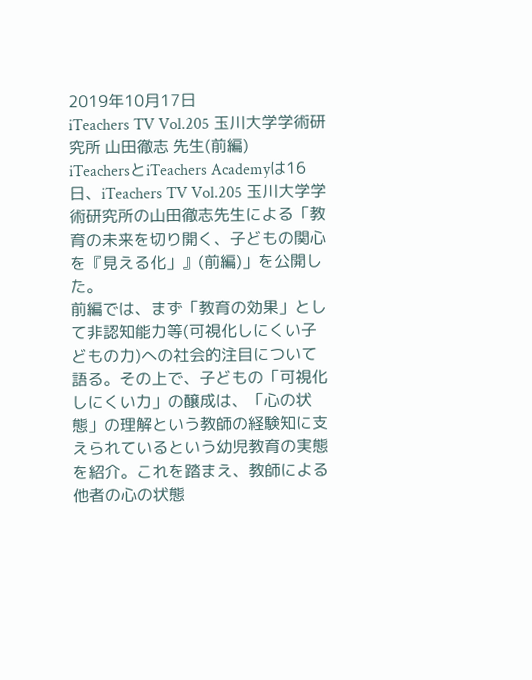2019年10月17日
iTeachers TV Vol.205 玉川大学学術研究所 山田徹志 先生(前編)
iTeachersとiTeachers Academyは16日、iTeachers TV Vol.205 玉川大学学術研究所の山田徹志先生による「教育の未来を切り開く、子どもの関心を『見える化」』(前編)」を公開した。
前編では、まず「教育の効果」として非認知能力等(可視化しにくい子どもの力)への社会的注目について語る。その上で、子どもの「可視化しにくい力」の醸成は、「心の状態」の理解という教師の経験知に支えられているという幼児教育の実態を紹介。これを踏まえ、教師による他者の心の状態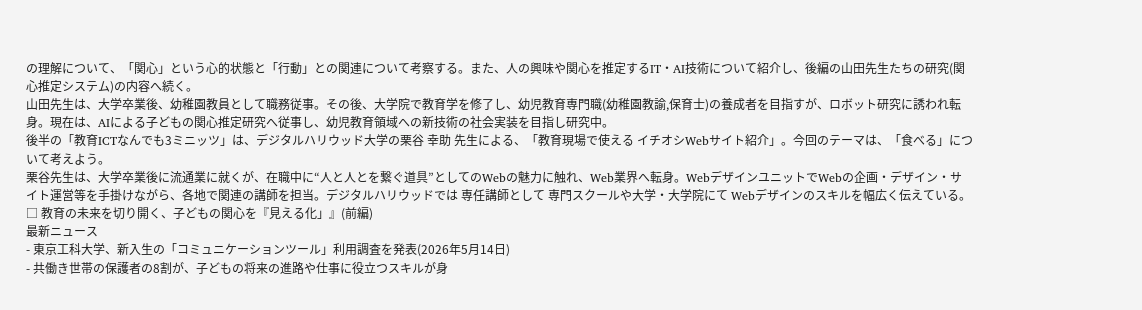の理解について、「関心」という心的状態と「行動」との関連について考察する。また、人の興味や関心を推定するIT・AI技術について紹介し、後編の山田先生たちの研究(関心推定システム)の内容へ続く。
山田先生は、大学卒業後、幼稚園教員として職務従事。その後、大学院で教育学を修了し、幼児教育専門職(幼稚園教諭,保育士)の養成者を目指すが、ロボット研究に誘われ転身。現在は、AIによる子どもの関心推定研究へ従事し、幼児教育領域への新技術の社会実装を目指し研究中。
後半の「教育ICTなんでも3ミニッツ」は、デジタルハリウッド大学の栗谷 幸助 先生による、「教育現場で使える イチオシWebサイト紹介」。今回のテーマは、「食べる」について考えよう。
栗谷先生は、大学卒業後に流通業に就くが、在職中に“人と人とを繋ぐ道具”としてのWebの魅力に触れ、Web業界へ転身。WebデザインユニットでWebの企画・デザイン・サイト運営等を手掛けながら、各地で関連の講師を担当。デジタルハリウッドでは 専任講師として 専門スクールや大学・大学院にて Webデザインのスキルを幅広く伝えている。
□ 教育の未来を切り開く、子どもの関心を『見える化」』(前編)
最新ニュース
- 東京工科大学、新入生の「コミュニケーションツール」利用調査を発表(2026年5月14日)
- 共働き世帯の保護者の8割が、子どもの将来の進路や仕事に役立つスキルが身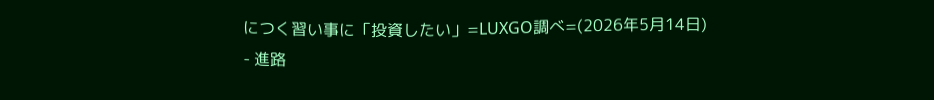につく習い事に「投資したい」=LUXGO調べ=(2026年5月14日)
- 進路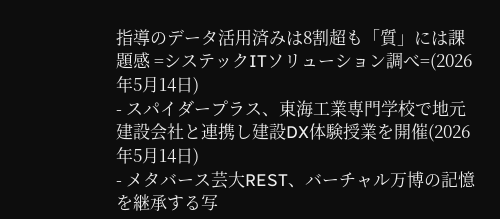指導のデータ活用済みは8割超も「質」には課題感 =システックITソリューション調べ=(2026年5月14日)
- スパイダープラス、東海工業専門学校で地元建設会社と連携し建設DX体験授業を開催(2026年5月14日)
- メタバース芸大REST、バーチャル万博の記憶を継承する写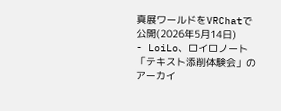真展ワールドをVRChatで公開(2026年5月14日)
- LoiLo、ロイロノート「テキスト添削体験会」のアーカイ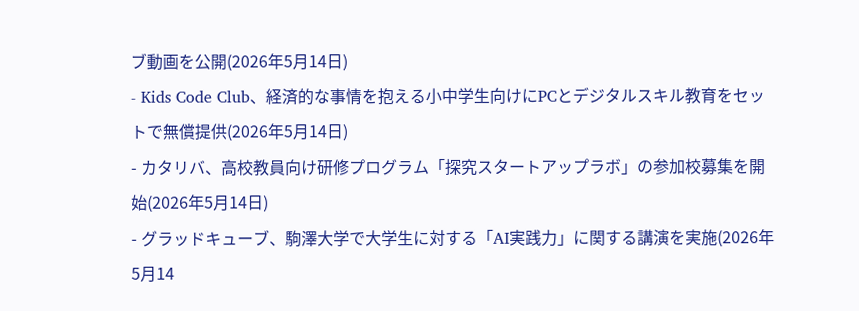ブ動画を公開(2026年5月14日)
- Kids Code Club、経済的な事情を抱える小中学生向けにPCとデジタルスキル教育をセットで無償提供(2026年5月14日)
- カタリバ、高校教員向け研修プログラム「探究スタートアップラボ」の参加校募集を開始(2026年5月14日)
- グラッドキューブ、駒澤大学で大学生に対する「AI実践力」に関する講演を実施(2026年5月14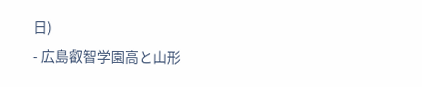日)
- 広島叡智学園高と山形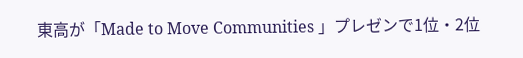東高が「Made to Move Communities 」プレゼンで1位・2位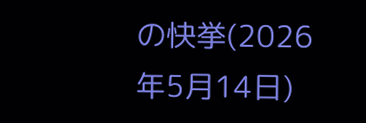の快挙(2026年5月14日)